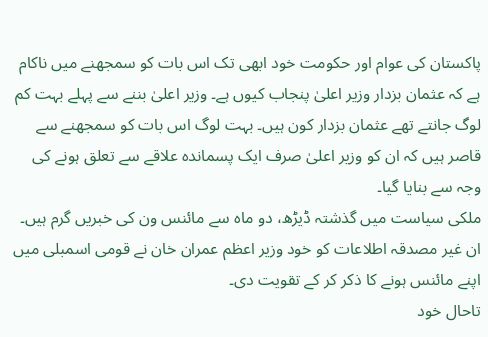پاکستان کی عوام اور حکومت خود ابھی تک اس بات کو سمجھنے میں ناکام ہے کہ عثمان بزدار وزیر اعلیٰ پنجاب کیوں ہے۔ وزیر اعلیٰ بننے سے پہلے بہت کم لوگ جانتے تھے عثمان بزدار کون ہیں۔ بہت لوگ اس بات کو سمجھنے سے قاصر ہیں کہ ان کو وزیر اعلیٰ صرف ایک پسماندہ علاقے سے تعلق ہونے کی وجہ سے بنایا گیا۔
ملکی سیاست میں گذشتہ ڈیڑھ، دو ماہ سے مائنس ون کی خبریں گرم ہیں۔ ان غیر مصدقہ اطلاعات کو خود وزیر اعظم عمران خان نے قومی اسمبلی میں اپنے مائنس ہونے کا ذکر کر کے تقویت دی۔
تاحال خود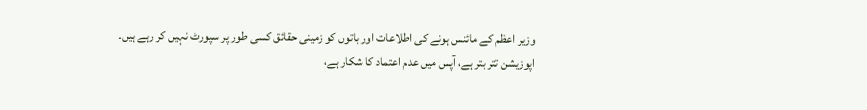وزیر اعظم کے مائنس ہونے کی اطلاعات اور باتوں کو زمینی حقائق کسی طور پر سپورٹ نہیں کر رہے ہیں۔
اپوزیشن تتر بتر ہے، آپس میں عدم اعتماد کا شکار ہے،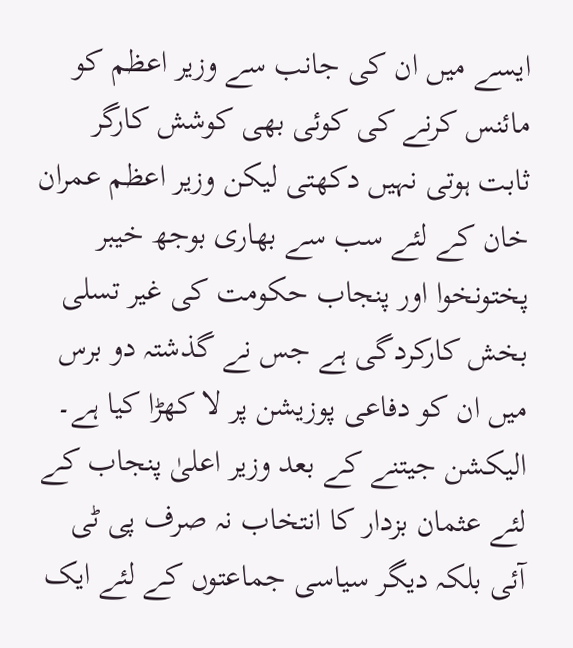ایسے میں ان کی جانب سے وزیر اعظم کو مائنس کرنے کی کوئی بھی کوشش کارگر ثابت ہوتی نہیں دکھتی لیکن وزیر اعظم عمران خان کے لئے سب سے بھاری بوجھ خیبر پختونخوا اور پنجاب حکومت کی غیر تسلی بخش کارکردگی ہے جس نے گذشتہ دو برس میں ان کو دفاعی پوزیشن پر لا کھڑا کیا ہے۔
الیکشن جیتنے کے بعد وزیر اعلیٰ پنجاب کے لئے عثمان بزدار کا انتخاب نہ صرف پی ٹی آئی بلکہ دیگر سیاسی جماعتوں کے لئے ایک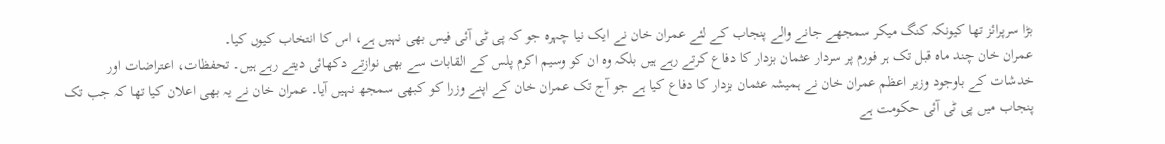بڑا سرپرائز تھا کیونکہ کنگ میکر سمجھے جانے والے پنجاب کے لئے عمران خان نے ایک نیا چہرہ جو کہ پی ٹی آئی فیس بھی نہیں ہے، اس کا انتخاب کیوں کیا۔
عمران خان چند ماہ قبل تک ہر فورم پر سردار عثمان بزدار کا دفاع کرتے رہے ہیں بلکہ وہ ان کو وسیم اکرم پلس کے القابات سے بھی نوازتے دکھائی دیتے رہے ہیں۔ تحفظات، اعتراضات اور خدشات کے باوجود وزیر اعظم عمران خان نے ہمیشہ عثمان بزدار کا دفاع کیا ہے جو آج تک عمران خان کے اپنے وزرا کو کبھی سمجھ نہیں آیا۔ عمران خان نے یہ بھی اعلان کیا تھا کہ جب تک پنجاب میں پی ٹی آئی حکومت ہے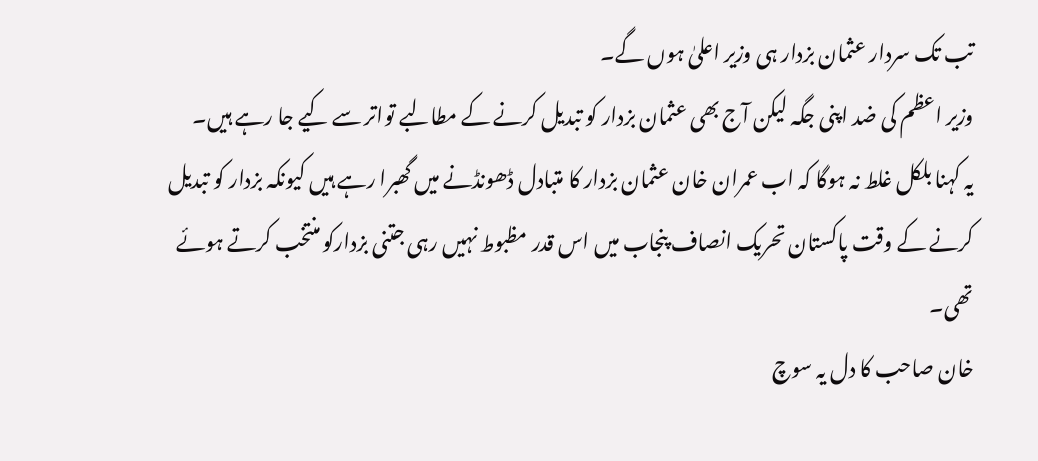تب تک سردار عثمان بزدار ہی وزیر اعلیٰ ہوں گے۔
وزیر اعظم کی ضد اپنی جگہ لیکن آج بھی عثمان بزدار کو تبدیل کرنے کے مطالبے تواتر سے کیے جا رہے ہیں۔
یہ کہنا بلکل غلط نہ ہوگا کہ اب عمران خان عثمان بزدار کا متبادل ڈھونڈنے میں گھبرا رہے ہیں کیونکہ بزدار کو تبدیل کرنے کے وقت پاکستان تحریک انصاف پنجاب میں اس قدر مظبوط نہیں رہی جتنی بزدارکو منتخب کرتے ہوئے تھی۔
خان صاحب کا دل یہ سوچ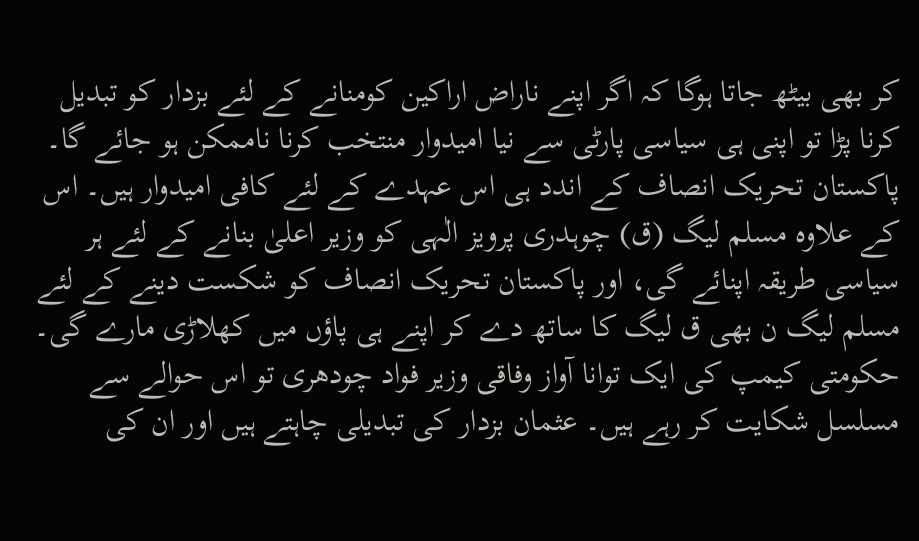کر بھی بیٹھ جاتا ہوگا کہ اگر اپنے ناراض اراکین کومنانے کے لئے بزدار کو تبدیل کرنا پڑا تو اپنی ہی سیاسی پارٹی سے نیا امیدوار منتخب کرنا ناممکن ہو جائے گا۔
پاکستان تحریک انصاف کے اندد ہی اس عہدے کے لئے کافی امیدوار ہیں۔ اس کے علاوہ مسلم لیگ (ق) چوہدری پرویز الٰہی کو وزیر اعلیٰ بنانے کے لئے ہر سیاسی طریقہ اپنائے گی، اور پاکستان تحریک انصاف کو شکست دینے کے لئے مسلم لیگ ن بھی ق لیگ کا ساتھ دے کر اپنے ہی پاؤں میں کھلاڑی مارے گی۔
حکومتی کیمپ کی ایک توانا آواز وفاقی وزیر فواد چودھری تو اس حوالے سے مسلسل شکایت کر رہے ہیں۔ عثمان بزدار کی تبدیلی چاہتے ہیں اور ان کی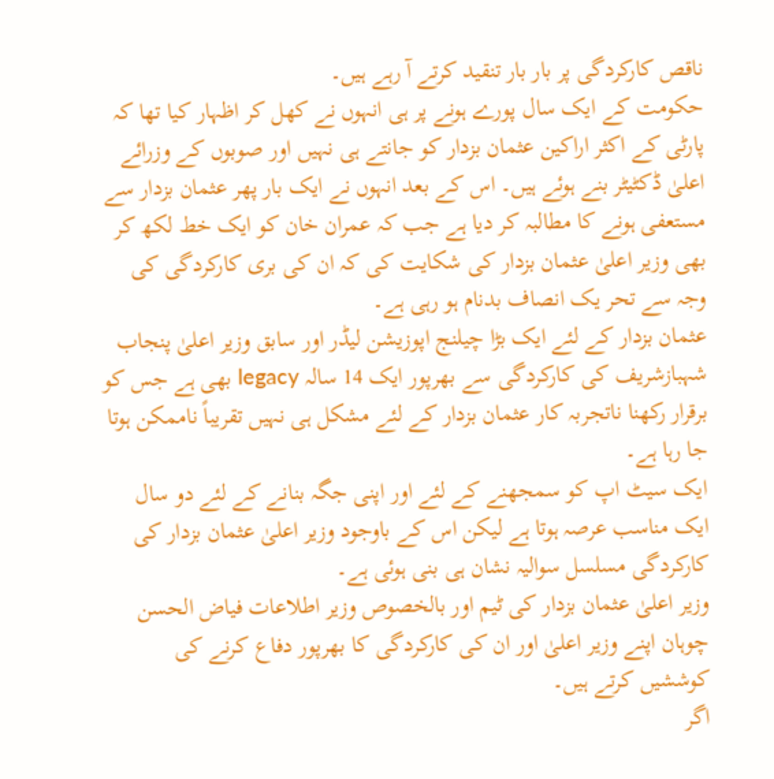ناقص کارکردگی پر بار بار تنقید کرتے آ رہے ہیں۔
حکومت کے ایک سال پورے ہونے پر ہی انہوں نے کھل کر اظہار کیا تھا کہ پارٹی کے اکثر اراکین عثمان بزدار کو جانتے ہی نہیں اور صوبوں کے وزرائے اعلیٰ ڈکٹیٹر بنے ہوئے ہیں۔ اس کے بعد انہوں نے ایک بار پھر عثمان بزدار سے مستعفی ہونے کا مطالبہ کر دیا ہے جب کہ عمران خان کو ایک خط لکھ کر بھی وزیر اعلیٰ عثمان بزدار کی شکایت کی کہ ان کی بری کارکردگی کی وجہ سے تحر یک انصاف بدنام ہو رہی ہے۔
عثمان بزدار کے لئے ایک بڑا چیلنج اپوزیشن لیڈر اور سابق وزیر اعلیٰ پنجاب شہبازشریف کی کارکردگی سے بھرپور ایک 14 سالہ legacy بھی ہے جس کو برقرار رکھنا ناتجربہ کار عثمان بزدار کے لئے مشکل ہی نہیں تقریباً ناممکن ہوتا جا رہا ہے۔
ایک سیٹ اپ کو سمجھنے کے لئے اور اپنی جگہ بنانے کے لئے دو سال ایک مناسب عرصہ ہوتا ہے لیکن اس کے باوجود وزیر اعلیٰ عثمان بزدار کی کارکردگی مسلسل سوالیہ نشان ہی بنی ہوئی ہے۔
وزیر اعلیٰ عثمان بزدار کی ٹیم اور بالخصوص وزیر اطلاعات فیاض الحسن چوہان اپنے وزیر اعلیٰ اور ان کی کارکردگی کا بھرپور دفاع کرنے کی کوششیں کرتے ہیں۔
اگر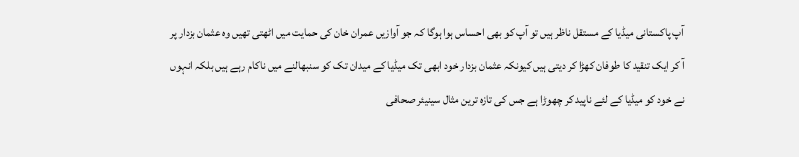آپ پاکستانی میڈیا کے مستقل ناظر ہیں تو آپ کو بھی احساس ہوا ہوگا کہ جو آوازیں عمران خان کی حمایت میں اٹھتی تھیں وہ عثمان بزدار پر آ کر ایک تنقید کا طوفان کھڑا کر دیتی ہیں کیونکہ عثمان بزدار خود ابھی تک میڈیا کے میدان تک کو سنبھالنے میں ناکام رہے ہیں بلکہ انہوں نے خود کو میڈیا کے لئے ناپید کر چھوڑا ہے جس کی تازہ ترین مثال سینیئر صحافی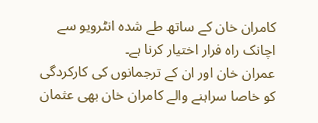کامران خان کے ساتھ طے شدہ انٹرویو سے اچانک راہ فرار اختیار کرنا ہے۔
عمران خان اور ان کے ترجمانوں کی کارکردگی کو خاصا سراہنے والے کامران خان بھی عثمان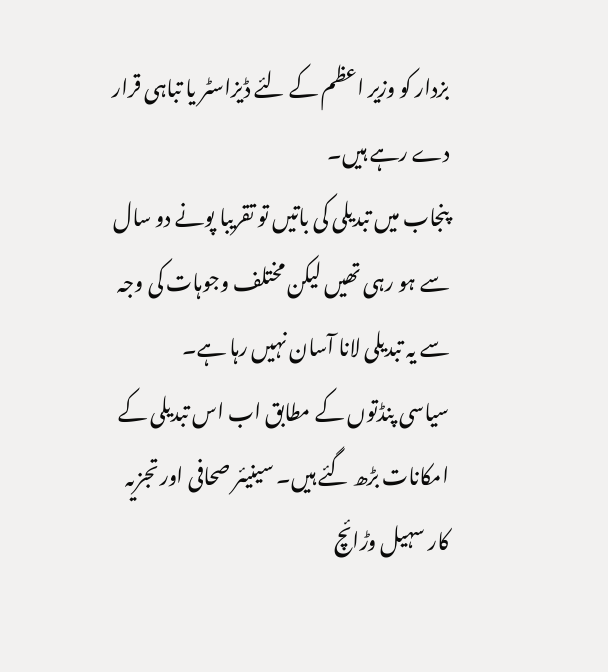بزدار کو وزیر اعظم کے لئے ڈیزاسٹر یا تباہی قرار دے رہے ہیں۔
پنجاب میں تبدیلی کی باتیں تو تقریبا پونے دو سال سے ہو رہی تھیں لیکن مختلف وجوہات کی وجہ سے یہ تبدیلی لانا آسان نہیں رہا ہے۔
سیاسی پنڈتوں کے مطابق اب اس تبدیلی کے امکانات بڑھ گئے ہیں۔ سینیئر صحافی اور تجزیہ کار سہیل وڑائچ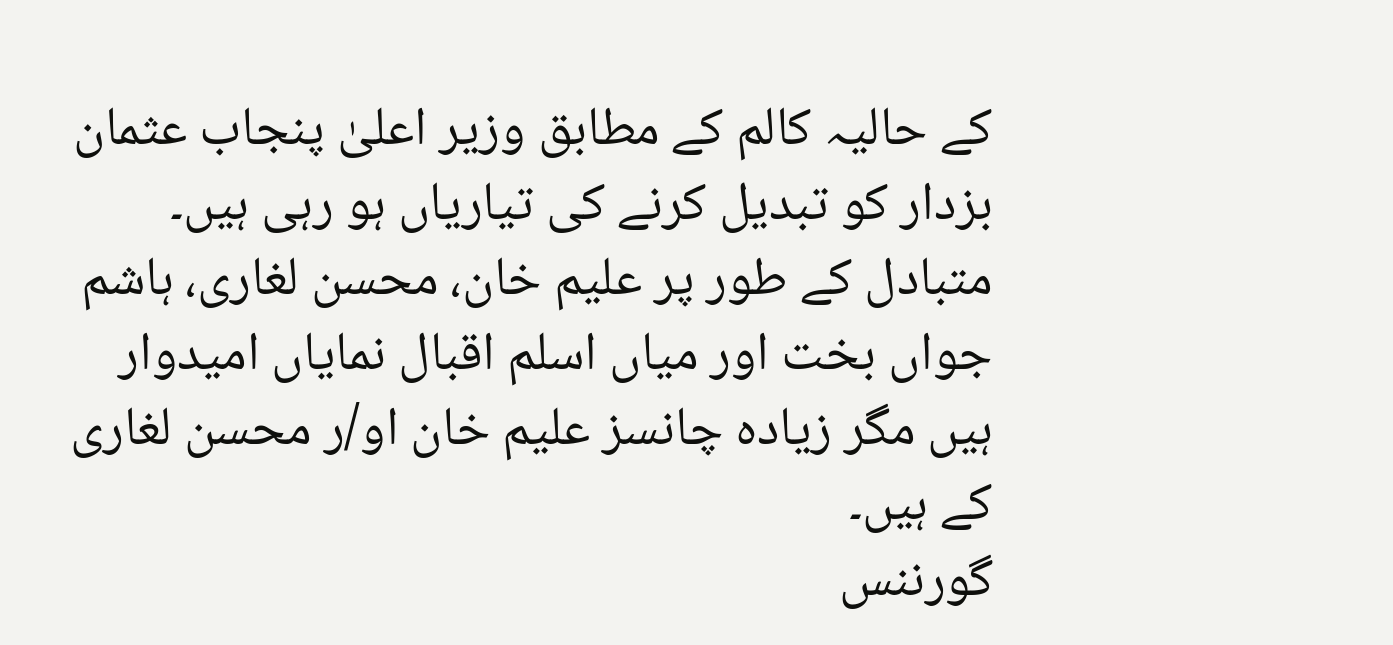کے حالیہ کالم کے مطابق وزیر اعلیٰ پنجاب عثمان بزدار کو تبدیل کرنے کی تیاریاں ہو رہی ہیں۔ متبادل کے طور پر علیم خان، محسن لغاری، ہاشم جواں بخت اور میاں اسلم اقبال نمایاں امیدوار ہیں مگر زیادہ چانسز علیم خان او/ر محسن لغاری کے ہیں۔
گورننس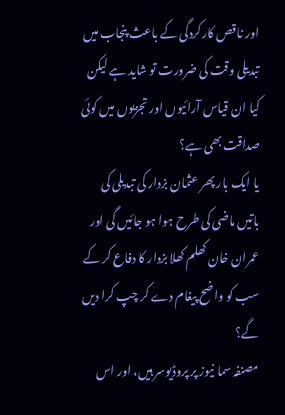اور ناقص کارکردگی کے باعث پنجاب میں تبدیلی وقت کی ضرورت تو شاید ہے لیکن کیا ان قیاس آرائیوں اور تجزیوں میں کوئی صداقت بھی ہے؟
یا ایک بار پھر عثمان بزدار کی تبدیلی کی باتیں ماضی کی طرح ہوا ہو جائیں گی اور عمران خان کھلم کھلا بزدار کا دفاع کر کے سب کو واضح پیغام دے کر چپ کرا دیں گے؟
مصنفہ سما نیوز پر پروڈیوسر ہیں، اور اس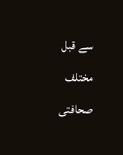سے قبل مختلف صحافتی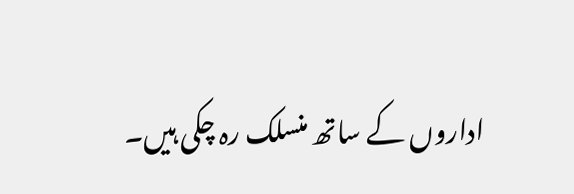اداروں کے ساتھ منسلک رہ چکی ہیں۔